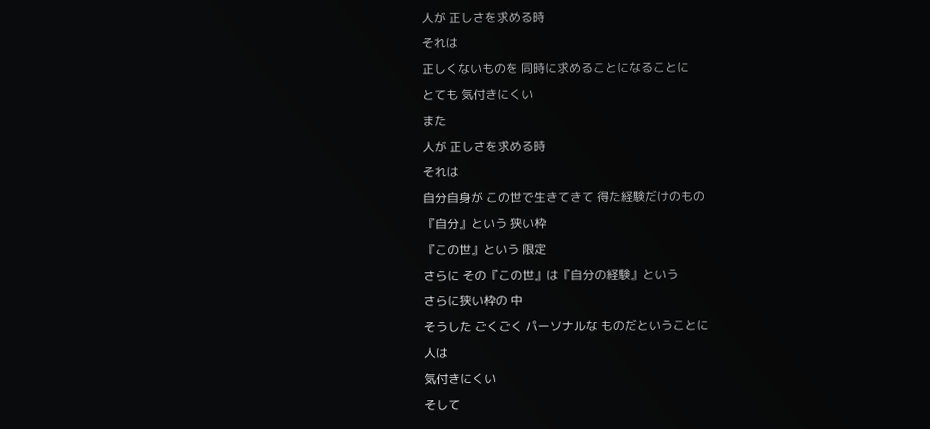人が 正しさを求める時
それは
正しくないものを 同時に求めることになることに
とても 気付きにくい
また
人が 正しさを求める時
それは
自分自身が この世で生きてきて 得た経験だけのもの
『自分』という 狭い枠
『この世』という 限定
さらに その『この世』は『自分の経験』という
さらに狭い枠の 中
そうした ごくごく パーソナルな ものだということに
人は
気付きにくい
そして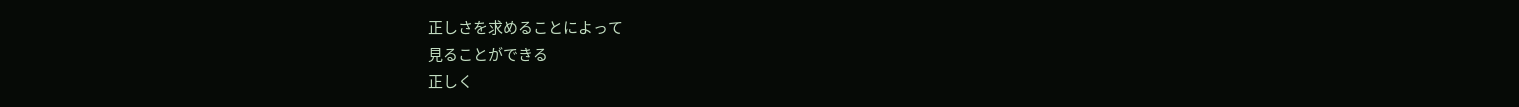正しさを求めることによって
見ることができる
正しく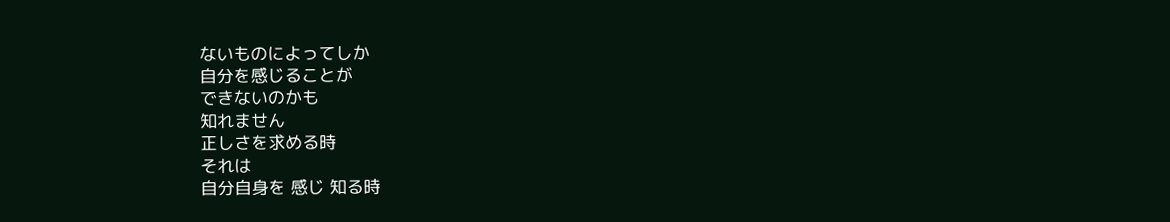ないものによってしか
自分を感じることが
できないのかも
知れません
正しさを求める時
それは
自分自身を 感じ 知る時